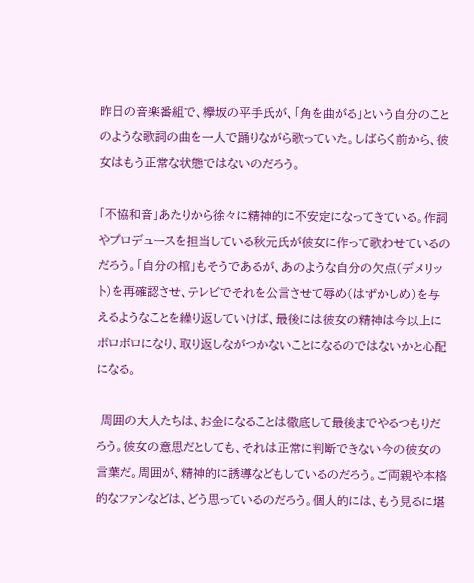昨日の音楽番組で、欅坂の平手氏が、「角を曲がる」という自分のことのような歌詞の曲を一人で踊りながら歌っていた。しばらく前から、彼女はもう正常な状態ではないのだろう。

「不協和音」あたりから徐々に精神的に不安定になってきている。作詞やプロデュースを担当している秋元氏が彼女に作って歌わせているのだろう。「自分の棺」もそうであるが、あのような自分の欠点(デメリット)を再確認させ、テレビでそれを公言させて辱め(はずかしめ)を与えるようなことを繰り返していけば、最後には彼女の精神は今以上にボロボロになり、取り返しながつかないことになるのではないかと心配になる。

 周囲の大人たちは、お金になることは徹底して最後までやるつもりだろう。彼女の意思だとしても、それは正常に判断できない今の彼女の言葉だ。周囲が、精神的に誘導などもしているのだろう。ご両親や本格的なファンなどは、どう思っているのだろう。個人的には、もう見るに堪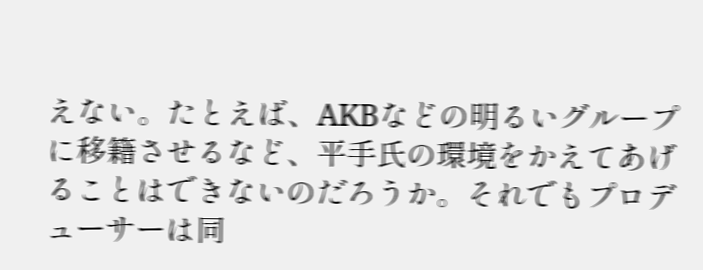えない。たとえば、AKBなどの明るいグループに移籍させるなど、平手氏の環境をかえてあげることはできないのだろうか。それでもプロデューサーは同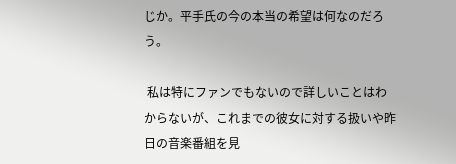じか。平手氏の今の本当の希望は何なのだろう。

 私は特にファンでもないので詳しいことはわからないが、これまでの彼女に対する扱いや昨日の音楽番組を見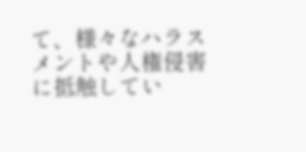て、様々なハラスメントや人権侵害に抵触してい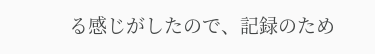る感じがしたので、記録のため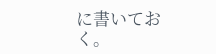に書いておく。